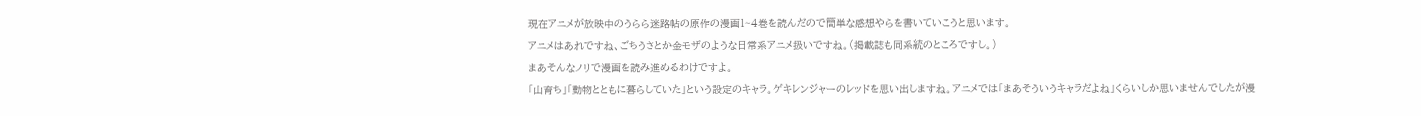現在アニメが放映中のうらら迷路帖の原作の漫画1~4巻を読んだので簡単な感想やらを書いていこうと思います。
アニメはあれですね、ごちうさとか金モザのような日常系アニメ扱いですね。(掲載誌も同系統のところですし。)
まあそんなノリで漫画を読み進めるわけですよ。
「山育ち」「動物とともに暮らしていた」という設定のキャラ。ゲキレンジャーのレッドを思い出しますね。アニメでは「まあそういうキャラだよね」くらいしか思いませんでしたが漫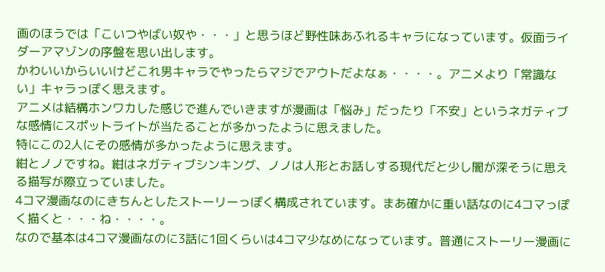画のほうでは「こいつやばい奴や・・・」と思うほど野性味あふれるキャラになっています。仮面ライダーアマゾンの序盤を思い出します。
かわいいからいいけどこれ男キャラでやったらマジでアウトだよなぁ・・・・。アニメより「常識ない」キャラっぽく思えます。
アニメは結構ホンワカした感じで進んでいきますが漫画は「悩み」だったり「不安」というネガティブな感情にスポットライトが当たることが多かったように思えました。
特にこの2人にその感情が多かったように思えます。
紺とノノですね。紺はネガティブシンキング、ノノは人形とお話しする現代だと少し闇が深そうに思える描写が際立っていました。
4コマ漫画なのにきちんとしたストーリーっぽく構成されています。まあ確かに重い話なのに4コマっぽく描くと・・・ね・・・・。
なので基本は4コマ漫画なのに3話に1回くらいは4コマ少なめになっています。普通にストーリー漫画に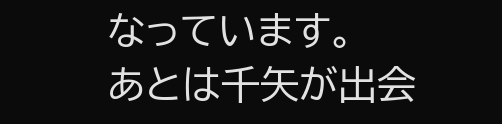なっています。
あとは千矢が出会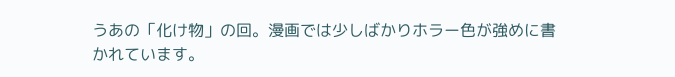うあの「化け物」の回。漫画では少しばかりホラー色が強めに書かれています。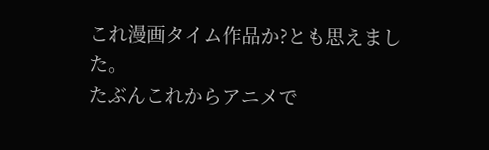これ漫画タイム作品か?とも思えました。
たぶんこれからアニメで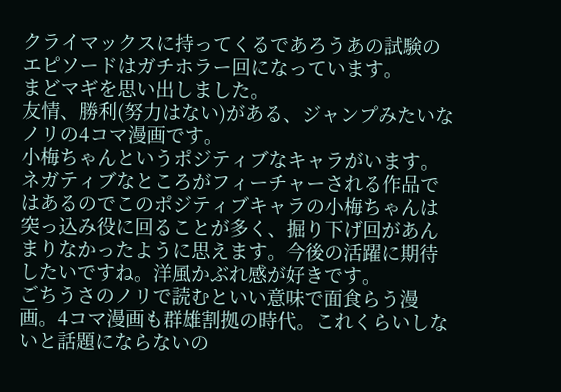クライマックスに持ってくるであろうあの試験のエピソードはガチホラー回になっています。
まどマギを思い出しました。
友情、勝利(努力はない)がある、ジャンプみたいなノリの4コマ漫画です。
小梅ちゃんというポジティブなキャラがいます。
ネガティブなところがフィーチャーされる作品ではあるのでこのポジティブキャラの小梅ちゃんは突っ込み役に回ることが多く、掘り下げ回があんまりなかったように思えます。今後の活躍に期待したいですね。洋風かぶれ感が好きです。
ごちうさのノリで読むといい意味で面食らう漫画。4コマ漫画も群雄割拠の時代。これくらいしないと話題にならないの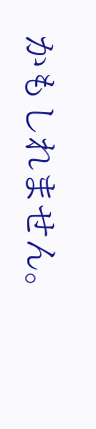かもしれません。